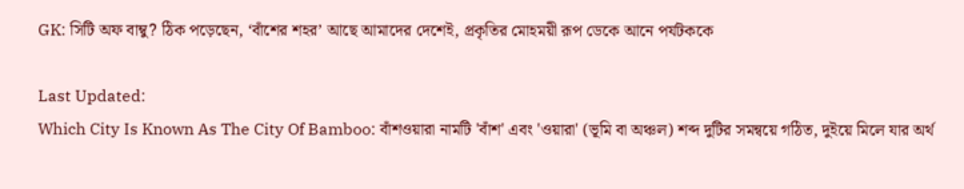GK: সিটি অফ বাম্বু? ঠিক পড়েছেন, ‘বাঁশের শহর’ আছে আমাদের দেশেই, প্রকৃতির মোহময়ী রূপ ডেকে আনে পর্যটককে

Last Updated:
Which City Is Known As The City Of Bamboo: বাঁশওয়ারা নামটি 'বাঁশ' এবং 'ওয়ারা' (ভূমি বা অঞ্চল) শব্দ দুটির সমন্বয়ে গঠিত, দুইয়ে মিলে যার অর্থ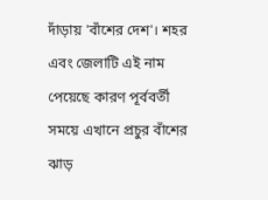দাঁড়ায় 'বাঁশের দেশ'। শহর এবং জেলাটি এই নাম পেয়েছে কারণ পূর্ববর্তী সময়ে এখানে প্রচুর বাঁশের ঝাড়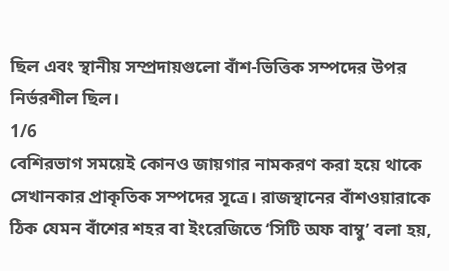ছিল এবং স্থানীয় সম্প্রদায়গুলো বাঁশ-ভিত্তিক সম্পদের উপর নির্ভরশীল ছিল।
1/6
বেশিরভাগ সময়েই কোনও জায়গার নামকরণ করা হয়ে থাকে সেখানকার প্রাকৃতিক সম্পদের সূত্রে। রাজস্থানের বাঁশওয়ারাকে ঠিক যেমন বাঁশের শহর বা ইংরেজিতে ‘সিটি অফ বাম্বু’ বলা হয়,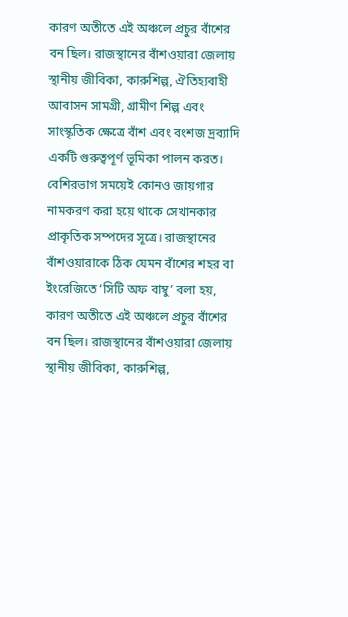কারণ অতীতে এই অঞ্চলে প্রচুর বাঁশের বন ছিল। রাজস্থানের বাঁশওয়ারা জেলায় স্থানীয় জীবিকা, কারুশিল্প, ঐতিহ্যবাহী আবাসন সামগ্রী, গ্রামীণ শিল্প এবং সাংস্কৃতিক ক্ষেত্রে বাঁশ এবং বংশজ দ্রব্যাদি একটি গুরুত্বপূর্ণ ভূমিকা পালন করত।
বেশিরভাগ সময়েই কোনও জায়গার নামকরণ করা হয়ে থাকে সেখানকার প্রাকৃতিক সম্পদের সূত্রে। রাজস্থানের বাঁশওয়ারাকে ঠিক যেমন বাঁশের শহর বা ইংরেজিতে ‘সিটি অফ বাম্বু’ বলা হয়, কারণ অতীতে এই অঞ্চলে প্রচুর বাঁশের বন ছিল। রাজস্থানের বাঁশওয়ারা জেলায় স্থানীয় জীবিকা, কারুশিল্প,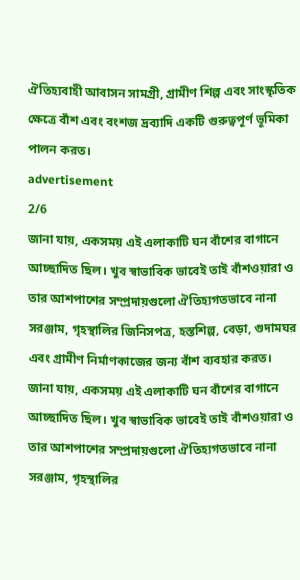ঐতিহ্যবাহী আবাসন সামগ্রী, গ্রামীণ শিল্প এবং সাংস্কৃতিক ক্ষেত্রে বাঁশ এবং বংশজ দ্রব্যাদি একটি গুরুত্বপূর্ণ ভূমিকা পালন করত।
advertisement
2/6
জানা যায়, একসময় এই এলাকাটি ঘন বাঁশের বাগানে আচ্ছাদিত ছিল। খুব স্বাভাবিক ভাবেই তাই বাঁশওয়ারা ও তার আশপাশের সম্প্রদায়গুলো ঐতিহ্যগতভাবে নানা সরঞ্জাম, গৃহস্থালির জিনিসপত্র, হস্তশিল্প, বেড়া, গুদামঘর এবং গ্রামীণ নির্মাণকাজের জন্য বাঁশ ব্যবহার করত।
জানা যায়, একসময় এই এলাকাটি ঘন বাঁশের বাগানে আচ্ছাদিত ছিল। খুব স্বাভাবিক ভাবেই তাই বাঁশওয়ারা ও তার আশপাশের সম্প্রদায়গুলো ঐতিহ্যগতভাবে নানা সরঞ্জাম, গৃহস্থালির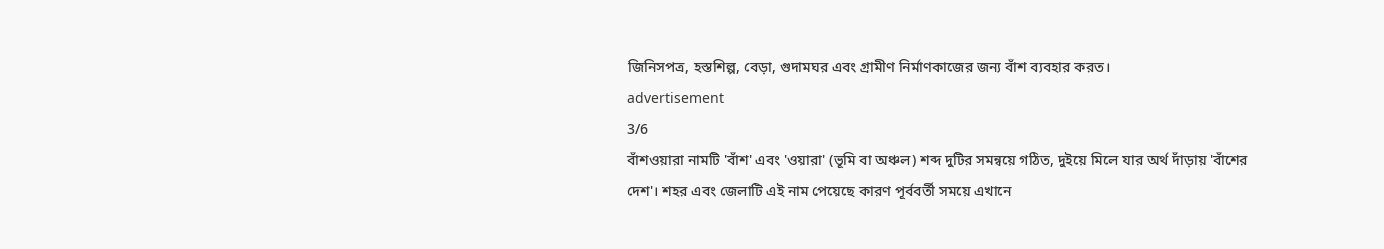জিনিসপত্র, হস্তশিল্প, বেড়া, গুদামঘর এবং গ্রামীণ নির্মাণকাজের জন্য বাঁশ ব্যবহার করত।
advertisement
3/6
বাঁশওয়ারা নামটি 'বাঁশ' এবং 'ওয়ারা' (ভূমি বা অঞ্চল) শব্দ দুটির সমন্বয়ে গঠিত, দুইয়ে মিলে যার অর্থ দাঁড়ায় 'বাঁশের দেশ'। শহর এবং জেলাটি এই নাম পেয়েছে কারণ পূর্ববর্তী সময়ে এখানে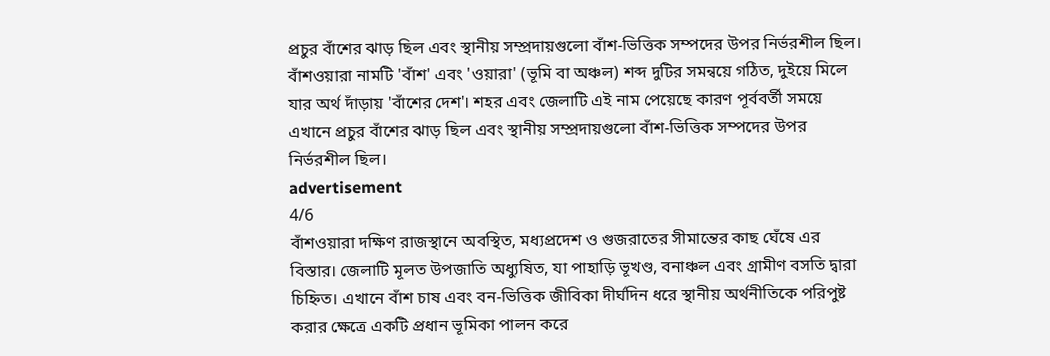প্রচুর বাঁশের ঝাড় ছিল এবং স্থানীয় সম্প্রদায়গুলো বাঁশ-ভিত্তিক সম্পদের উপর নির্ভরশীল ছিল।
বাঁশওয়ারা নামটি 'বাঁশ' এবং 'ওয়ারা' (ভূমি বা অঞ্চল) শব্দ দুটির সমন্বয়ে গঠিত, দুইয়ে মিলে যার অর্থ দাঁড়ায় 'বাঁশের দেশ'। শহর এবং জেলাটি এই নাম পেয়েছে কারণ পূর্ববর্তী সময়ে এখানে প্রচুর বাঁশের ঝাড় ছিল এবং স্থানীয় সম্প্রদায়গুলো বাঁশ-ভিত্তিক সম্পদের উপর নির্ভরশীল ছিল।
advertisement
4/6
বাঁশওয়ারা দক্ষিণ রাজস্থানে অবস্থিত, মধ্যপ্রদেশ ও গুজরাতের সীমান্তের কাছ ঘেঁষে এর বিস্তার। জেলাটি মূলত উপজাতি অধ্যুষিত, যা পাহাড়ি ভূখণ্ড, বনাঞ্চল এবং গ্রামীণ বসতি দ্বারা চিহ্নিত। এখানে বাঁশ চাষ এবং বন-ভিত্তিক জীবিকা দীর্ঘদিন ধরে স্থানীয় অর্থনীতিকে পরিপুষ্ট করার ক্ষেত্রে একটি প্রধান ভূমিকা পালন করে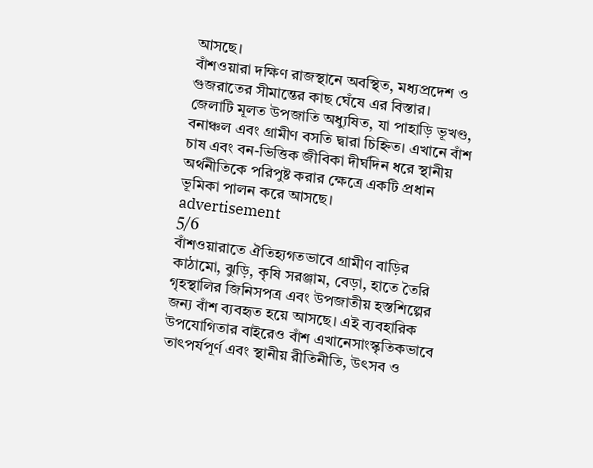আসছে।
বাঁশওয়ারা দক্ষিণ রাজস্থানে অবস্থিত, মধ্যপ্রদেশ ও গুজরাতের সীমান্তের কাছ ঘেঁষে এর বিস্তার। জেলাটি মূলত উপজাতি অধ্যুষিত, যা পাহাড়ি ভূখণ্ড, বনাঞ্চল এবং গ্রামীণ বসতি দ্বারা চিহ্নিত। এখানে বাঁশ চাষ এবং বন-ভিত্তিক জীবিকা দীর্ঘদিন ধরে স্থানীয় অর্থনীতিকে পরিপুষ্ট করার ক্ষেত্রে একটি প্রধান ভূমিকা পালন করে আসছে।
advertisement
5/6
বাঁশওয়ারাতে ঐতিহ্যগতভাবে গ্রামীণ বাড়ির কাঠামো, ঝুড়ি, কৃষি সরঞ্জাম, বেড়া, হাতে তৈরি গৃহস্থালির জিনিসপত্র এবং উপজাতীয় হস্তশিল্পের জন্য বাঁশ ব্যবহৃত হয়ে আসছে। এই ব্যবহারিক উপযোগিতার বাইরেও বাঁশ এখানেসাংস্কৃতিকভাবে তাৎপর্যপূর্ণ এবং স্থানীয় রীতিনীতি, উৎসব ও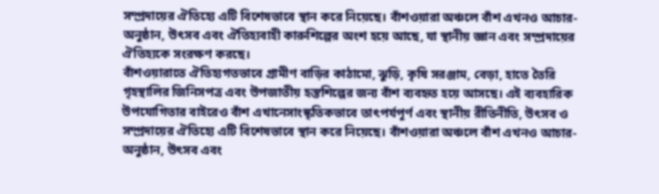সম্প্রদায়ের ঐতিহ্যে এটি বিশেষভাবে স্থান করে নিয়েছে। বাঁশওয়ারা অঞ্চলে বাঁশ এখনও আচার-অনুষ্ঠান, উৎসব এবং ঐতিহ্যবাহী কারুশিল্পের অংশ হয়ে আছে, যা স্থানীয় জ্ঞান এবং সম্প্রদায়ের ঐতিহ্যকে সংরক্ষণ করছে।
বাঁশওয়ারাতে ঐতিহ্যগতভাবে গ্রামীণ বাড়ির কাঠামো, ঝুড়ি, কৃষি সরঞ্জাম, বেড়া, হাতে তৈরি গৃহস্থালির জিনিসপত্র এবং উপজাতীয় হস্তশিল্পের জন্য বাঁশ ব্যবহৃত হয়ে আসছে। এই ব্যবহারিক উপযোগিতার বাইরেও বাঁশ এখানেসাংস্কৃতিকভাবে তাৎপর্যপূর্ণ এবং স্থানীয় রীতিনীতি, উৎসব ও সম্প্রদায়ের ঐতিহ্যে এটি বিশেষভাবে স্থান করে নিয়েছে। বাঁশওয়ারা অঞ্চলে বাঁশ এখনও আচার-অনুষ্ঠান, উৎসব এবং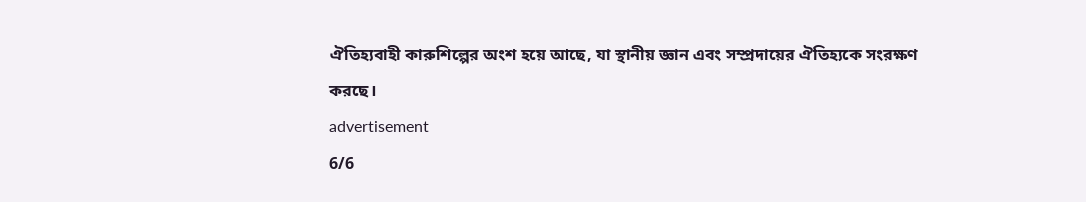ঐতিহ্যবাহী কারুশিল্পের অংশ হয়ে আছে, যা স্থানীয় জ্ঞান এবং সম্প্রদায়ের ঐতিহ্যকে সংরক্ষণ করছে।
advertisement
6/6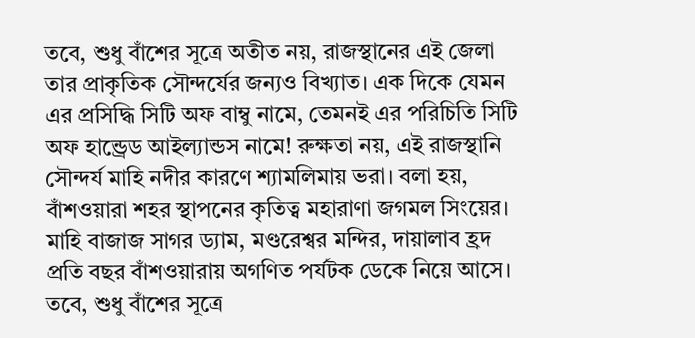তবে, শুধু বাঁশের সূত্রে অতীত নয়, রাজস্থানের এই জেলা তার প্রাকৃতিক সৌন্দর্যের জন্যও বিখ্যাত। এক দিকে যেমন এর প্রসিদ্ধি সিটি অফ বাম্বু নামে, তেমনই এর পরিচিতি সিটি অফ হান্ড্রেড আইল্যান্ডস নামে! রুক্ষতা নয়, এই রাজস্থানি সৌন্দর্য মাহি নদীর কারণে শ্যামলিমায় ভরা। বলা হয়, বাঁশওয়ারা শহর স্থাপনের কৃতিত্ব মহারাণা জগমল সিংয়ের। মাহি বাজাজ সাগর ড্যাম, মণ্ডরেশ্বর মন্দির, দায়ালাব হ্রদ প্রতি বছর বাঁশওয়ারায় অগণিত পর্যটক ডেকে নিয়ে আসে।
তবে, শুধু বাঁশের সূত্রে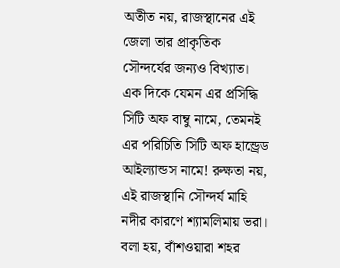অতীত নয়, রাজস্থানের এই জেলা তার প্রাকৃতিক সৌন্দর্যের জন্যও বিখ্যাত। এক দিকে যেমন এর প্রসিদ্ধি সিটি অফ বাম্বু নামে, তেমনই এর পরিচিতি সিটি অফ হান্ড্রেড আইল্যান্ডস নামে! রুক্ষতা নয়, এই রাজস্থানি সৌন্দর্য মাহি নদীর কারণে শ্যামলিমায় ভরা। বলা হয়, বাঁশওয়ারা শহর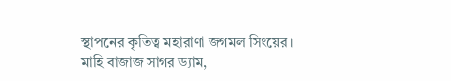স্থাপনের কৃতিত্ব মহারাণা জগমল সিংয়ের। মাহি বাজাজ সাগর ড্যাম,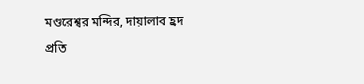মণ্ডরেশ্বর মন্দির, দায়ালাব হ্রদ প্রতি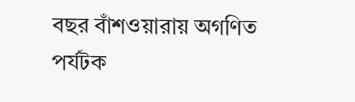বছর বাঁশওয়ারায় অগণিত পর্যটক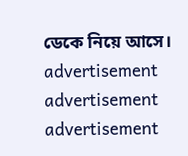ডেকে নিয়ে আসে।
advertisement
advertisement
advertisement